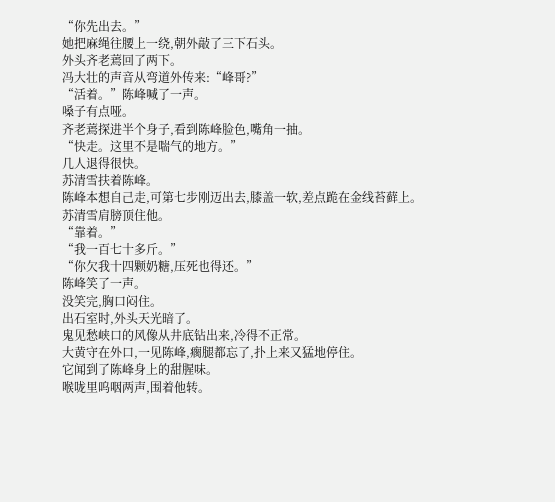“你先出去。”
她把麻绳往腰上一绕,朝外敲了三下石头。
外头齐老蔫回了两下。
冯大壮的声音从弯道外传来:“峰哥?”
“活着。”陈峰喊了一声。
嗓子有点哑。
齐老蔫探进半个身子,看到陈峰脸色,嘴角一抽。
“快走。这里不是喘气的地方。”
几人退得很快。
苏清雪扶着陈峰。
陈峰本想自己走,可第七步刚迈出去,膝盖一软,差点跪在金线苔藓上。
苏清雪肩膀顶住他。
“靠着。”
“我一百七十多斤。”
“你欠我十四颗奶糖,压死也得还。”
陈峰笑了一声。
没笑完,胸口闷住。
出石室时,外头天光暗了。
鬼见愁峡口的风像从井底钻出来,冷得不正常。
大黄守在外口,一见陈峰,瘸腿都忘了,扑上来又猛地停住。
它闻到了陈峰身上的甜腥味。
喉咙里呜咽两声,围着他转。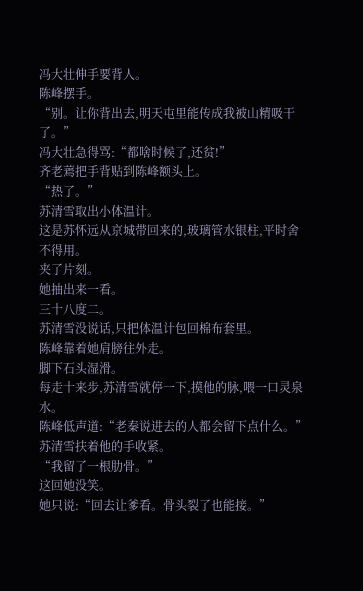冯大壮伸手要背人。
陈峰摆手。
“别。让你背出去,明天屯里能传成我被山精吸干了。”
冯大壮急得骂:“都啥时候了,还贫!”
齐老蔫把手背贴到陈峰额头上。
“热了。”
苏清雪取出小体温计。
这是苏怀远从京城带回来的,玻璃管水银柱,平时舍不得用。
夹了片刻。
她抽出来一看。
三十八度二。
苏清雪没说话,只把体温计包回棉布套里。
陈峰靠着她肩膀往外走。
脚下石头湿滑。
每走十来步,苏清雪就停一下,摸他的脉,喂一口灵泉水。
陈峰低声道:“老秦说进去的人都会留下点什么。”
苏清雪扶着他的手收紧。
“我留了一根肋骨。”
这回她没笑。
她只说:“回去让爹看。骨头裂了也能接。”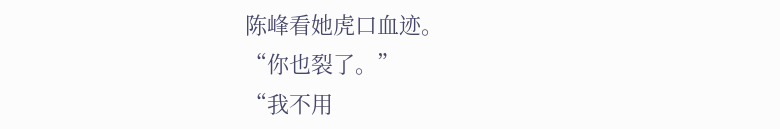陈峰看她虎口血迹。
“你也裂了。”
“我不用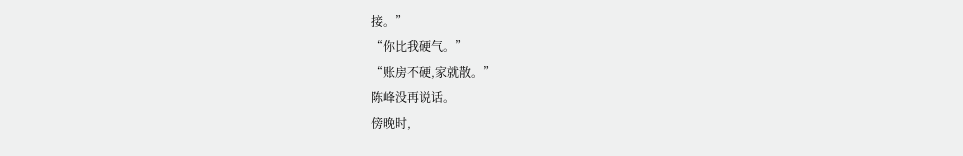接。”
“你比我硬气。”
“账房不硬,家就散。”
陈峰没再说话。
傍晚时,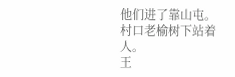他们进了靠山屯。
村口老榆树下站着人。
王